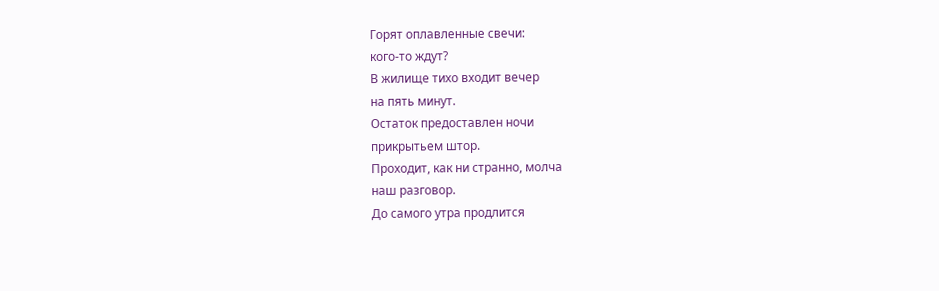Горят оплавленные свечи:
кого-то ждут?
В жилище тихо входит вечер
на пять минут.
Остаток предоставлен ночи
прикрытьем штор.
Проходит, как ни странно, молча
наш разговор.
До самого утра продлится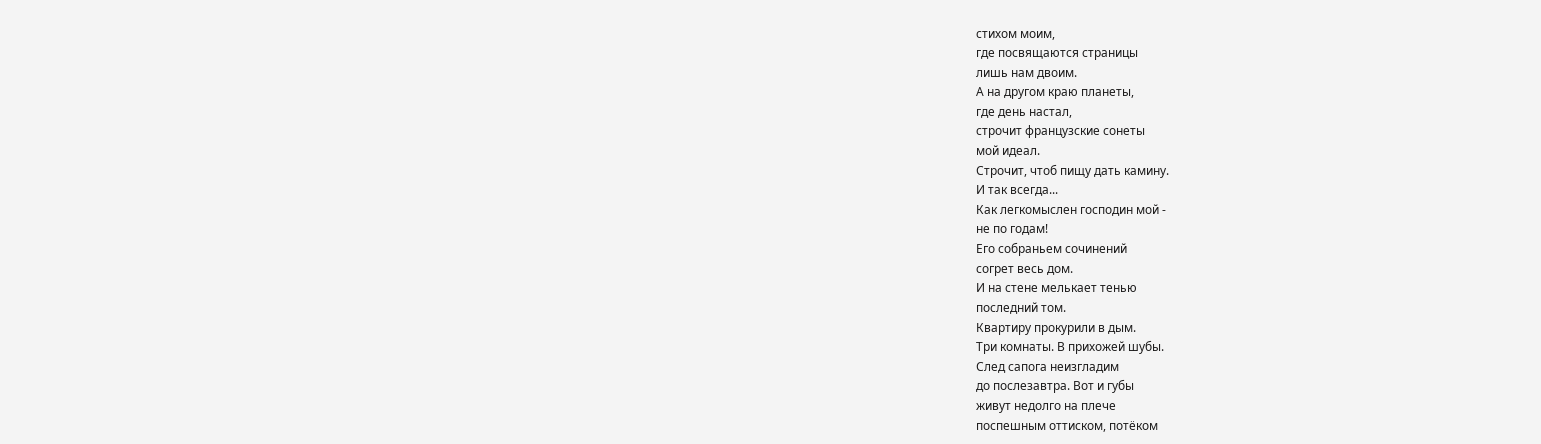стихом моим,
где посвящаются страницы
лишь нам двоим.
А на другом краю планеты,
где день настал,
строчит французские сонеты
мой идеал.
Строчит, чтоб пищу дать камину.
И так всегда...
Как легкомыслен господин мой -
не по годам!
Его собраньем сочинений
согрет весь дом.
И на стене мелькает тенью
последний том.
Квартиру прокурили в дым.
Три комнаты. В прихожей шубы.
След сапога неизгладим
до послезавтра. Вот и губы
живут недолго на плече
поспешным оттиском, потёком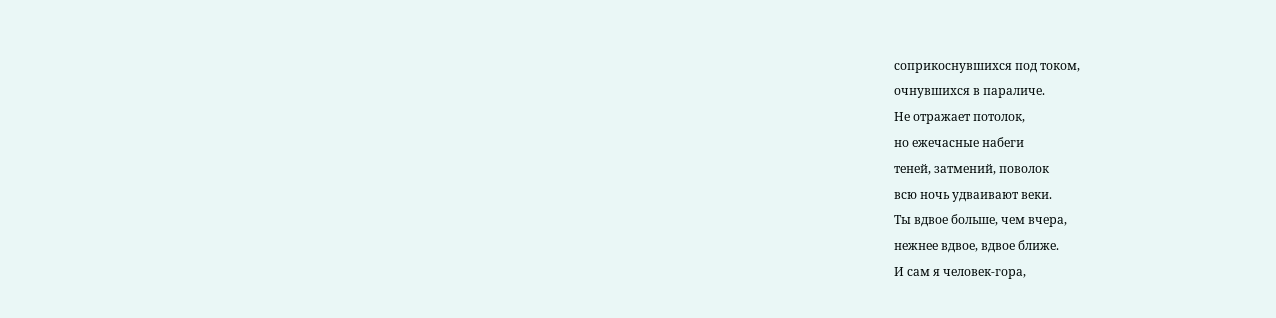соприкоснувшихся под током,
очнувшихся в параличе.
Не отражает потолок,
но ежечасные набеги
теней, затмений, поволок
всю ночь удваивают веки.
Ты вдвое больше, чем вчера,
нежнее вдвое, вдвое ближе.
И сам я человек-гора,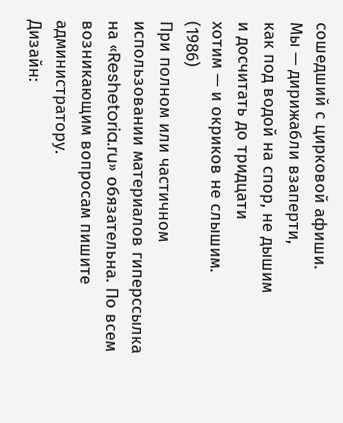сошедший с цирковой афиши.
Мы — дирижабли взаперти,
как под водой на спор, не дышим
и досчитать до тридцати
хотим — и окриков не слышим.
(1986)
При полном или частичном использовании материалов гиперссылка на «Reshetoria.ru» обязательна. По всем возникающим вопросам пишите администратору.
Дизайн: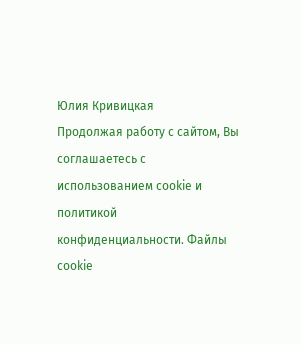Юлия Кривицкая
Продолжая работу с сайтом, Вы соглашаетесь с использованием cookie и политикой конфиденциальности. Файлы cookie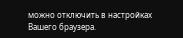можно отключить в настройках Вашего браузера.